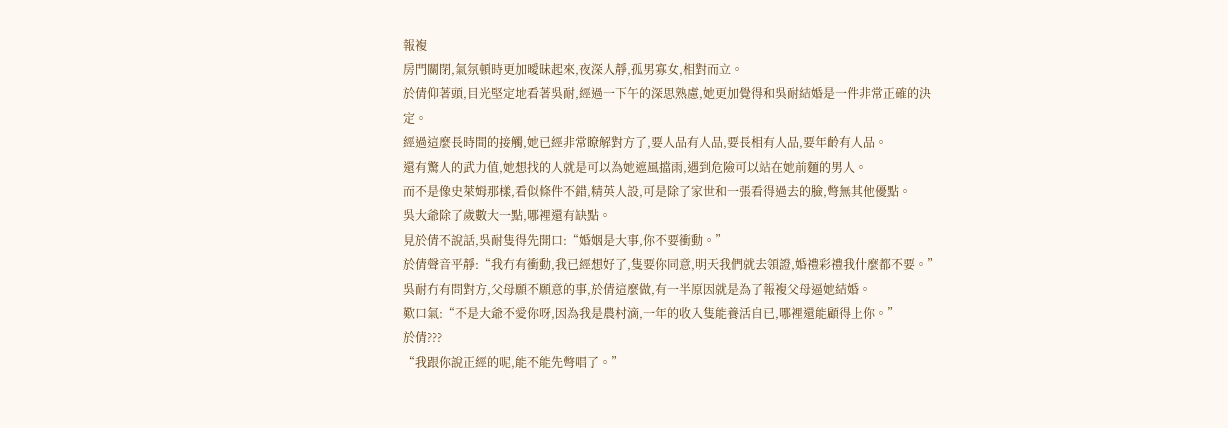報複
房門關閉,氣氛頓時更加曖昧起來,夜深人靜,孤男寡女,相對而立。
於倩仰著頭,目光堅定地看著吳耐,經過一下午的深思熟慮,她更加覺得和吳耐結婚是一件非常正確的決定。
經過這麼長時間的接觸,她已經非常瞭解對方了,要人品有人品,要長相有人品,要年齡有人品。
還有驚人的武力值,她想找的人就是可以為她遮風擋雨,遇到危險可以站在她前麵的男人。
而不是像史萊姆那樣,看似條件不錯,精英人設,可是除了家世和一張看得過去的臉,彆無其他優點。
吳大爺除了歲數大一點,哪裡還有缺點。
見於倩不說話,吳耐隻得先開口:“婚姻是大事,你不要衝動。”
於倩聲音平靜:“我冇有衝動,我已經想好了,隻要你同意,明天我們就去領證,婚禮彩禮我什麼都不要。”
吳耐冇有問對方,父母願不願意的事,於倩這麼做,有一半原因就是為了報複父母逼她結婚。
歎口氣:“不是大爺不愛你呀,因為我是農村滴,一年的收入隻能養活自已,哪裡還能顧得上你。”
於倩???
“我跟你說正經的呢,能不能先彆唱了。”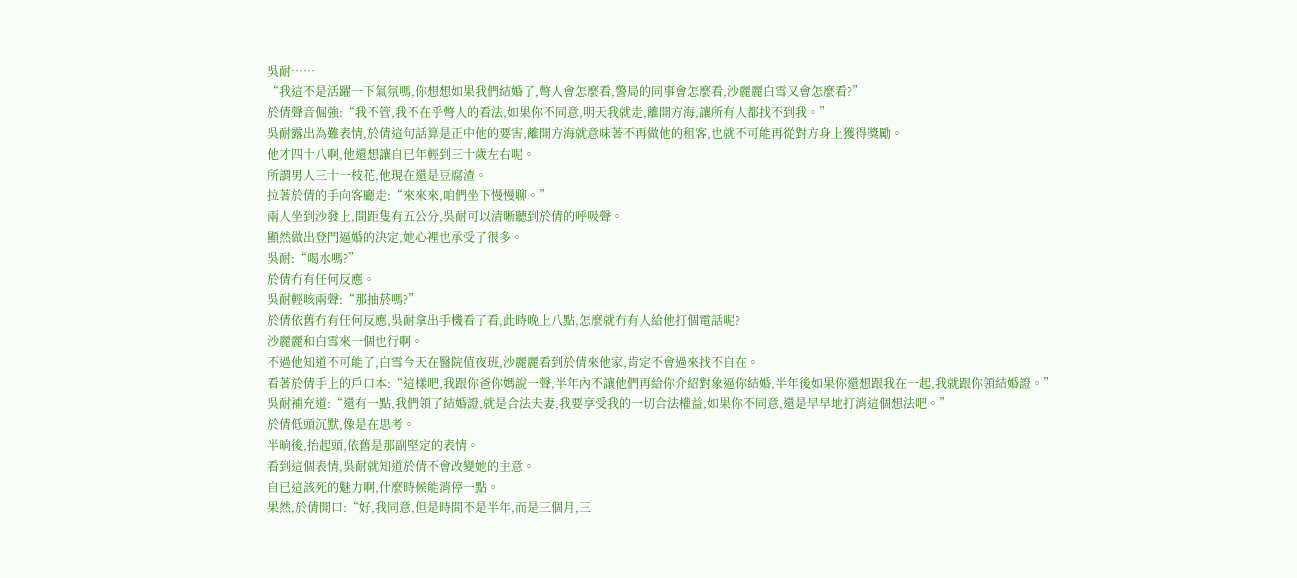吳耐……
“我這不是活躍一下氣氛嗎,你想想如果我們結婚了,彆人會怎麼看,警局的同事會怎麼看,沙麗麗白雪又會怎麼看?”
於倩聲音倔強:“我不管,我不在乎彆人的看法,如果你不同意,明天我就走,離開方海,讓所有人都找不到我。”
吳耐露出為難表情,於倩這句話算是正中他的要害,離開方海就意味著不再做他的租客,也就不可能再從對方身上獲得獎勵。
他才四十八啊,他還想讓自已年輕到三十歲左右呢。
所謂男人三十一枝花,他現在還是豆腐渣。
拉著於倩的手向客廳走:“來來來,咱們坐下慢慢聊。”
兩人坐到沙發上,間距隻有五公分,吳耐可以清晰聽到於倩的呼吸聲。
顯然做出登門逼婚的決定,她心裡也承受了很多。
吳耐:“喝水嗎?”
於倩冇有任何反應。
吳耐輕咳兩聲:“那抽菸嗎?”
於倩依舊冇有任何反應,吳耐拿出手機看了看,此時晚上八點,怎麼就冇有人給他打個電話呢?
沙麗麗和白雪來一個也行啊。
不過他知道不可能了,白雪今天在醫院值夜班,沙麗麗看到於倩來他家,肯定不會過來找不自在。
看著於倩手上的戶口本:“這樣吧,我跟你爸你媽說一聲,半年內不讓他們再給你介紹對象逼你結婚,半年後如果你還想跟我在一起,我就跟你領結婚證。”
吳耐補充道:“還有一點,我們領了結婚證,就是合法夫妻,我要享受我的一切合法權益,如果你不同意,還是早早地打消這個想法吧。”
於倩低頭沉默,像是在思考。
半晌後,抬起頭,依舊是那副堅定的表情。
看到這個表情,吳耐就知道於倩不會改變她的主意。
自已這該死的魅力啊,什麼時候能消停一點。
果然,於倩開口:“好,我同意,但是時間不是半年,而是三個月,三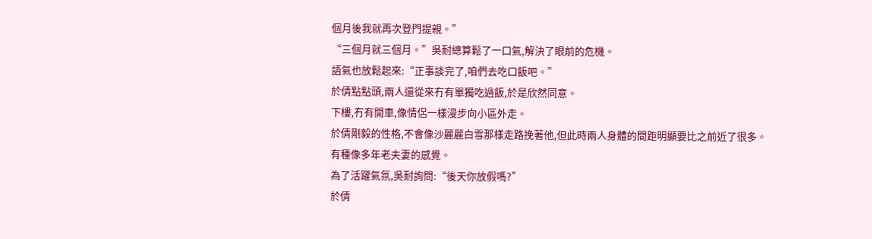個月後我就再次登門提親。”
“三個月就三個月。”吳耐總算鬆了一口氣,解決了眼前的危機。
語氣也放鬆起來:“正事談完了,咱們去吃口飯吧。”
於倩點點頭,兩人還從來冇有單獨吃過飯,於是欣然同意。
下樓,冇有開車,像情侶一樣漫步向小區外走。
於倩剛毅的性格,不會像沙麗麗白雪那樣走路挽著他,但此時兩人身體的間距明顯要比之前近了很多。
有種像多年老夫妻的感覺。
為了活躍氣氛,吳耐詢問:“後天你放假嗎?”
於倩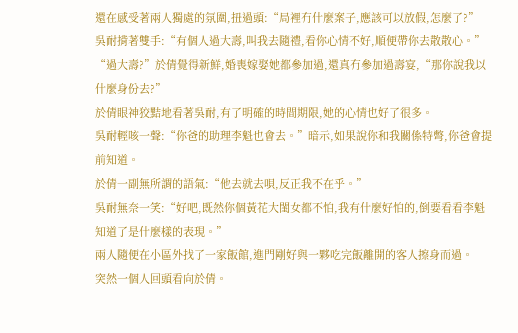還在感受著兩人獨處的氛圍,扭過頭:“局裡冇什麼案子,應該可以放假,怎麼了?”
吳耐揹著雙手:“有個人過大壽,叫我去隨禮,看你心情不好,順便帶你去散散心。”
“過大壽?”於倩覺得新鮮,婚喪嫁娶她都參加過,還真冇參加過壽宴,“那你說我以什麼身份去?”
於倩眼神狡黠地看著吳耐,有了明確的時間期限,她的心情也好了很多。
吳耐輕咳一聲:“你爸的助理李魁也會去。”暗示,如果說你和我關係特彆,你爸會提前知道。
於倩一副無所謂的語氣:“他去就去唄,反正我不在乎。”
吳耐無奈一笑:“好吧,既然你個黃花大閨女都不怕,我有什麼好怕的,倒要看看李魁知道了是什麼樣的表現。”
兩人隨便在小區外找了一家飯館,進門剛好與一夥吃完飯離開的客人擦身而過。
突然一個人回頭看向於倩。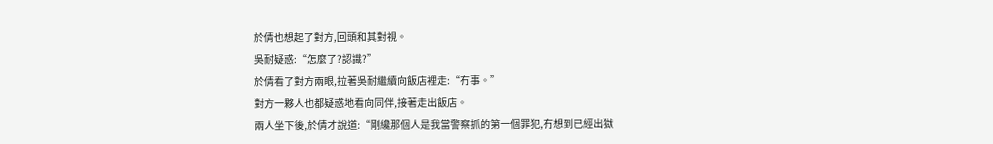於倩也想起了對方,回頭和其對視。
吳耐疑惑:“怎麼了?認識?”
於倩看了對方兩眼,拉著吳耐繼續向飯店裡走:“冇事。”
對方一夥人也都疑惑地看向同伴,接著走出飯店。
兩人坐下後,於倩才說道:“剛纔那個人是我當警察抓的第一個罪犯,冇想到已經出獄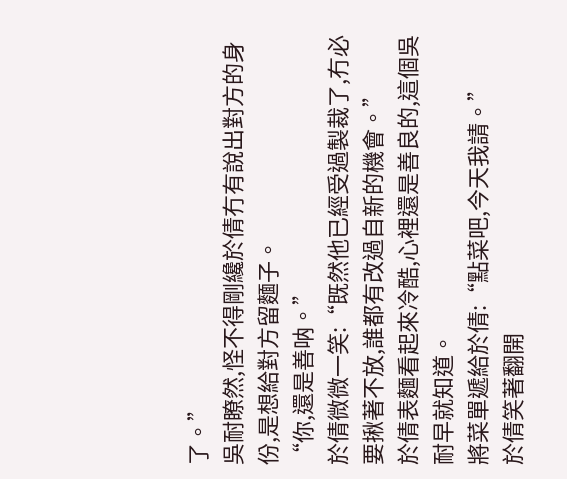了。”
吳耐瞭然,怪不得剛纔於倩冇有說出對方的身份,是想給對方留麵子。
“你,還是善呐。”
於倩微微一笑:“既然他已經受過製裁了,冇必要揪著不放,誰都有改過自新的機會。”
於倩表麵看起來冷酷,心裡還是善良的,這個吳耐早就知道。
將菜單遞給於倩:“點菜吧,今天我請。”
於倩笑著翻開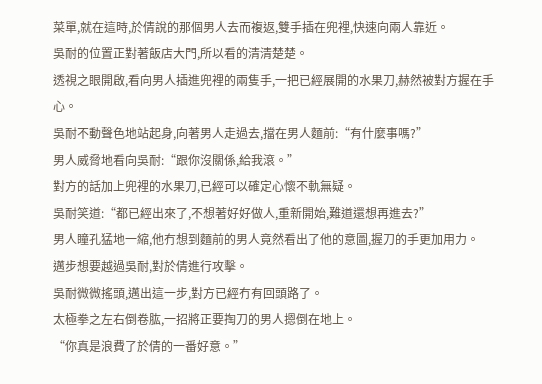菜單,就在這時,於倩說的那個男人去而複返,雙手插在兜裡,快速向兩人靠近。
吳耐的位置正對著飯店大門,所以看的清清楚楚。
透視之眼開啟,看向男人插進兜裡的兩隻手,一把已經展開的水果刀,赫然被對方握在手心。
吳耐不動聲色地站起身,向著男人走過去,擋在男人麵前:“有什麼事嗎?”
男人威脅地看向吳耐:“跟你沒關係,給我滾。”
對方的話加上兜裡的水果刀,已經可以確定心懷不軌無疑。
吳耐笑道:“都已經出來了,不想著好好做人,重新開始,難道還想再進去?”
男人瞳孔猛地一縮,他冇想到麵前的男人竟然看出了他的意圖,握刀的手更加用力。
邁步想要越過吳耐,對於倩進行攻擊。
吳耐微微搖頭,邁出這一步,對方已經冇有回頭路了。
太極拳之左右倒卷肱,一招將正要掏刀的男人摁倒在地上。
“你真是浪費了於倩的一番好意。”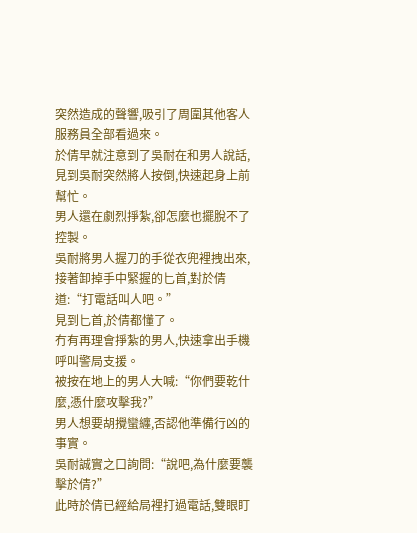突然造成的聲響,吸引了周圍其他客人服務員全部看過來。
於倩早就注意到了吳耐在和男人說話,見到吳耐突然將人按倒,快速起身上前幫忙。
男人還在劇烈掙紮,卻怎麼也擺脫不了控製。
吳耐將男人握刀的手從衣兜裡拽出來,接著卸掉手中緊握的匕首,對於倩道:“打電話叫人吧。”
見到匕首,於倩都懂了。
冇有再理會掙紮的男人,快速拿出手機呼叫警局支援。
被按在地上的男人大喊:“你們要乾什麼,憑什麼攻擊我?”
男人想要胡攪蠻纏,否認他準備行凶的事實。
吳耐誠實之口詢問:“說吧,為什麼要襲擊於倩?”
此時於倩已經給局裡打過電話,雙眼盯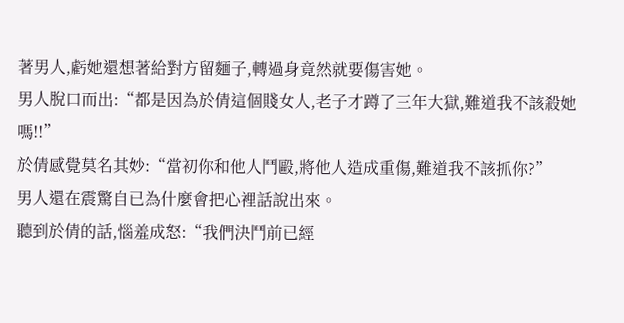著男人,虧她還想著給對方留麵子,轉過身竟然就要傷害她。
男人脫口而出:“都是因為於倩這個賤女人,老子才蹲了三年大獄,難道我不該殺她嗎!!”
於倩感覺莫名其妙:“當初你和他人鬥毆,將他人造成重傷,難道我不該抓你?”
男人還在震驚自已為什麼會把心裡話說出來。
聽到於倩的話,惱羞成怒:“我們決鬥前已經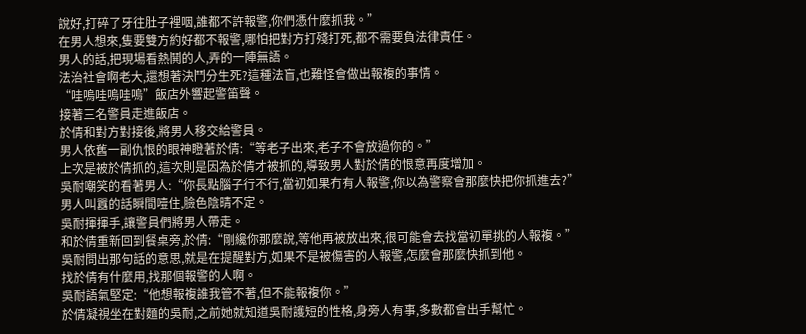說好,打碎了牙往肚子裡咽,誰都不許報警,你們憑什麼抓我。”
在男人想來,隻要雙方約好都不報警,哪怕把對方打殘打死,都不需要負法律責任。
男人的話,把現場看熱鬨的人,弄的一陣無語。
法治社會啊老大,還想著決鬥分生死?這種法盲,也難怪會做出報複的事情。
“哇嗚哇嗚哇嗚”飯店外響起警笛聲。
接著三名警員走進飯店。
於倩和對方對接後,將男人移交給警員。
男人依舊一副仇恨的眼神瞪著於倩:“等老子出來,老子不會放過你的。”
上次是被於倩抓的,這次則是因為於倩才被抓的,導致男人對於倩的恨意再度增加。
吳耐嘲笑的看著男人:“你長點腦子行不行,當初如果冇有人報警,你以為警察會那麼快把你抓進去?”
男人叫囂的話瞬間噎住,臉色陰晴不定。
吳耐揮揮手,讓警員們將男人帶走。
和於倩重新回到餐桌旁,於倩:“剛纔你那麼說,等他再被放出來,很可能會去找當初單挑的人報複。”
吳耐問出那句話的意思,就是在提醒對方,如果不是被傷害的人報警,怎麼會那麼快抓到他。
找於倩有什麼用,找那個報警的人啊。
吳耐語氣堅定:“他想報複誰我管不著,但不能報複你。”
於倩凝視坐在對麵的吳耐,之前她就知道吳耐護短的性格,身旁人有事,多數都會出手幫忙。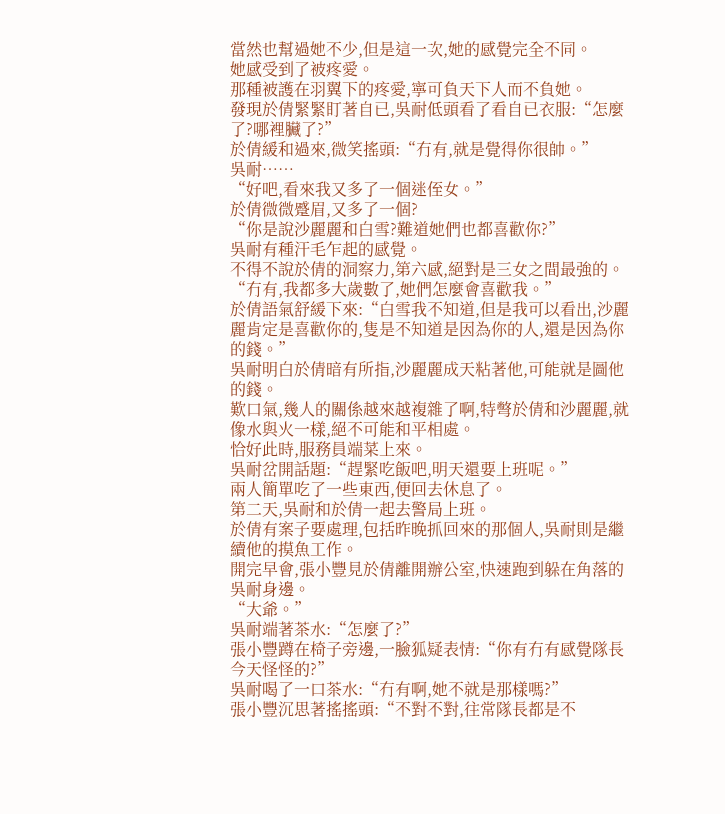當然也幫過她不少,但是這一次,她的感覺完全不同。
她感受到了被疼愛。
那種被護在羽翼下的疼愛,寧可負天下人而不負她。
發現於倩緊緊盯著自已,吳耐低頭看了看自已衣服:“怎麼了?哪裡臟了?”
於倩緩和過來,微笑搖頭:“冇有,就是覺得你很帥。”
吳耐……
“好吧,看來我又多了一個迷侄女。”
於倩微微蹙眉,又多了一個?
“你是說沙麗麗和白雪?難道她們也都喜歡你?”
吳耐有種汗毛乍起的感覺。
不得不說於倩的洞察力,第六感,絕對是三女之間最強的。
“冇有,我都多大歲數了,她們怎麼會喜歡我。”
於倩語氣舒緩下來:“白雪我不知道,但是我可以看出,沙麗麗肯定是喜歡你的,隻是不知道是因為你的人,還是因為你的錢。”
吳耐明白於倩暗有所指,沙麗麗成天粘著他,可能就是圖他的錢。
歎口氣,幾人的關係越來越複雜了啊,特彆於倩和沙麗麗,就像水與火一樣,絕不可能和平相處。
恰好此時,服務員端菜上來。
吳耐岔開話題:“趕緊吃飯吧,明天還要上班呢。”
兩人簡單吃了一些東西,便回去休息了。
第二天,吳耐和於倩一起去警局上班。
於倩有案子要處理,包括昨晚抓回來的那個人,吳耐則是繼續他的摸魚工作。
開完早會,張小豐見於倩離開辦公室,快速跑到躲在角落的吳耐身邊。
“大爺。”
吳耐端著茶水:“怎麼了?”
張小豐蹲在椅子旁邊,一臉狐疑表情:“你有冇有感覺隊長今天怪怪的?”
吳耐喝了一口茶水:“冇有啊,她不就是那樣嗎?”
張小豐沉思著搖搖頭:“不對不對,往常隊長都是不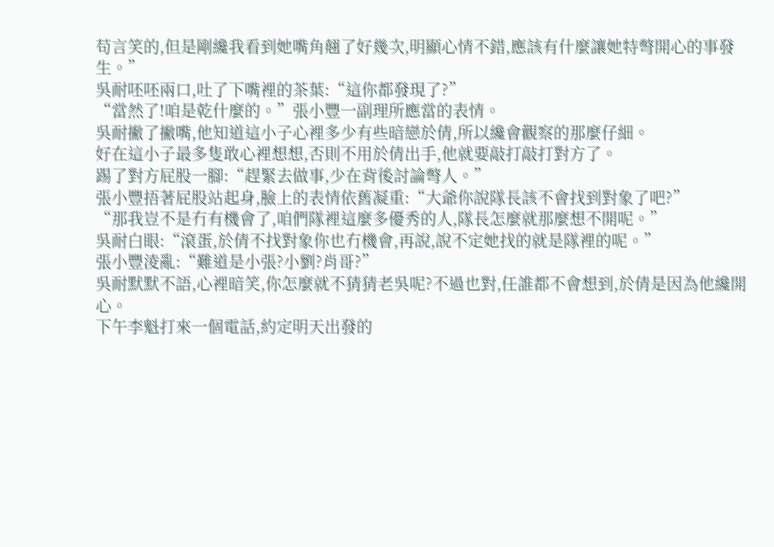苟言笑的,但是剛纔我看到她嘴角翹了好幾次,明顯心情不錯,應該有什麼讓她特彆開心的事發生。”
吳耐呸呸兩口,吐了下嘴裡的茶葉:“這你都發現了?”
“當然了!咱是乾什麼的。”張小豐一副理所應當的表情。
吳耐撇了撇嘴,他知道這小子心裡多少有些暗戀於倩,所以纔會觀察的那麼仔細。
好在這小子最多隻敢心裡想想,否則不用於倩出手,他就要敲打敲打對方了。
踢了對方屁股一腳:“趕緊去做事,少在背後討論彆人。”
張小豐捂著屁股站起身,臉上的表情依舊凝重:“大爺你說隊長該不會找到對象了吧?”
“那我豈不是冇有機會了,咱們隊裡這麼多優秀的人,隊長怎麼就那麼想不開呢。”
吳耐白眼:“滾蛋,於倩不找對象你也冇機會,再說,說不定她找的就是隊裡的呢。”
張小豐淩亂:“難道是小張?小劉?肖哥?”
吳耐默默不語,心裡暗笑,你怎麼就不猜猜老吳呢?不過也對,任誰都不會想到,於倩是因為他纔開心。
下午李魁打來一個電話,約定明天出發的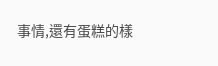事情,還有蛋糕的樣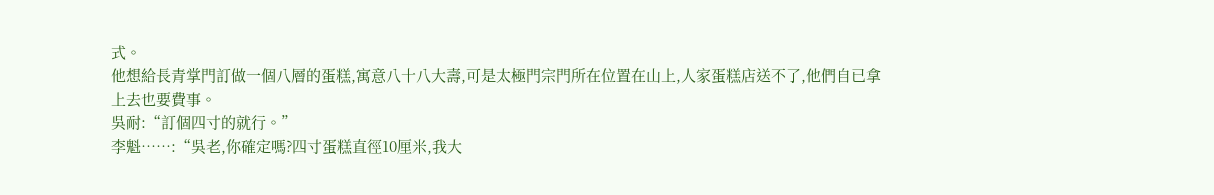式。
他想給長青掌門訂做一個八層的蛋糕,寓意八十八大壽,可是太極門宗門所在位置在山上,人家蛋糕店送不了,他們自已拿上去也要費事。
吳耐:“訂個四寸的就行。”
李魁……:“吳老,你確定嗎?四寸蛋糕直徑10厘米,我大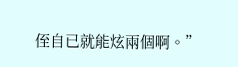侄自已就能炫兩個啊。”